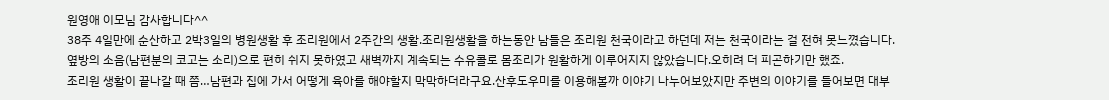원영애 이모님 감사합니다^^
38주 4일만에 순산하고 2박3일의 병원생활 후 조리원에서 2주간의 생활.조리원생활을 하는동안 남들은 조리원 천국이라고 하던데 저는 천국이라는 걸 전혀 못느꼈습니다.옆방의 소음(남편분의 코고는 소리)으로 편히 쉬지 못하였고 새벽까지 계속되는 수유콜로 몸조리가 원활하게 이루어지지 않았습니다.오히려 더 피곤하기만 했죠.
조리원 생활이 끝나갈 때 쯤…남편과 집에 가서 어떻게 육아를 해야할지 막막하더라구요.산후도우미를 이용해볼까 이야기 나누어보았지만 주변의 이야기를 들어보면 대부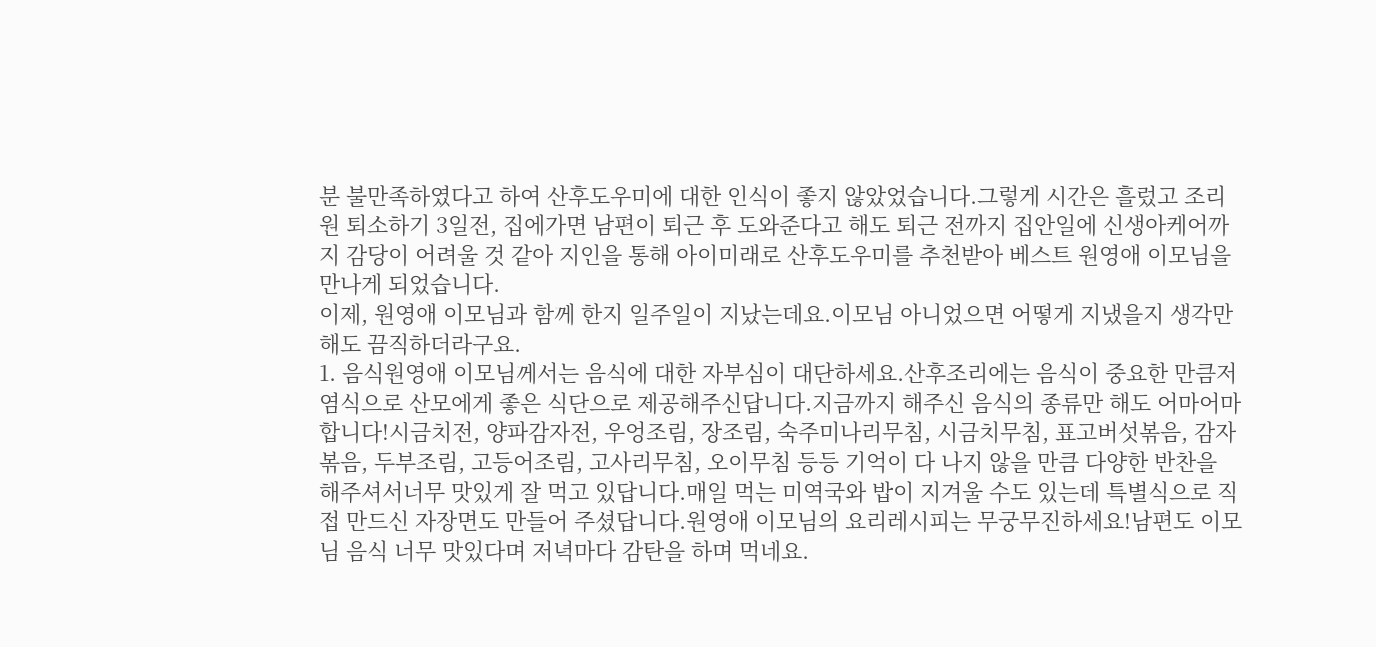분 불만족하였다고 하여 산후도우미에 대한 인식이 좋지 않았었습니다.그렇게 시간은 흘렀고 조리원 퇴소하기 3일전, 집에가면 남편이 퇴근 후 도와준다고 해도 퇴근 전까지 집안일에 신생아케어까지 감당이 어려울 것 같아 지인을 통해 아이미래로 산후도우미를 추천받아 베스트 원영애 이모님을 만나게 되었습니다.
이제, 원영애 이모님과 함께 한지 일주일이 지났는데요.이모님 아니었으면 어떻게 지냈을지 생각만 해도 끔직하더라구요.
1. 음식원영애 이모님께서는 음식에 대한 자부심이 대단하세요.산후조리에는 음식이 중요한 만큼저염식으로 산모에게 좋은 식단으로 제공해주신답니다.지금까지 해주신 음식의 종류만 해도 어마어마 합니다!시금치전, 양파감자전, 우엉조림, 장조림, 숙주미나리무침, 시금치무침, 표고버섯볶음, 감자볶음, 두부조림, 고등어조림, 고사리무침, 오이무침 등등 기억이 다 나지 않을 만큼 다양한 반찬을 해주셔서너무 맛있게 잘 먹고 있답니다.매일 먹는 미역국와 밥이 지겨울 수도 있는데 특별식으로 직접 만드신 자장면도 만들어 주셨답니다.원영애 이모님의 요리레시피는 무궁무진하세요!남편도 이모님 음식 너무 맛있다며 저녁마다 감탄을 하며 먹네요.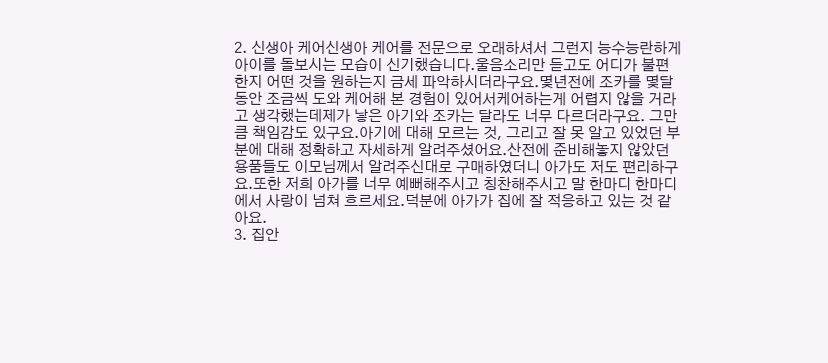2. 신생아 케어신생아 케어를 전문으로 오래하셔서 그런지 능수능란하게 아이를 돌보시는 모습이 신기했습니다.울음소리만 듣고도 어디가 불편한지 어떤 것을 원하는지 금세 파악하시더라구요.몇년전에 조카를 몇달동안 조금씩 도와 케어해 본 경험이 있어서케어하는게 어렵지 않을 거라고 생각했는데제가 낳은 아기와 조카는 달라도 너무 다르더라구요. 그만큼 책임감도 있구요.아기에 대해 모르는 것, 그리고 잘 못 알고 있었던 부분에 대해 정확하고 자세하게 알려주셨어요.산전에 준비해놓지 않았던 용품들도 이모님께서 알려주신대로 구매하였더니 아가도 저도 편리하구요.또한 저희 아가를 너무 예뻐해주시고 칭찬해주시고 말 한마디 한마디에서 사랑이 넘쳐 흐르세요.덕분에 아가가 집에 잘 적응하고 있는 것 같아요.
3. 집안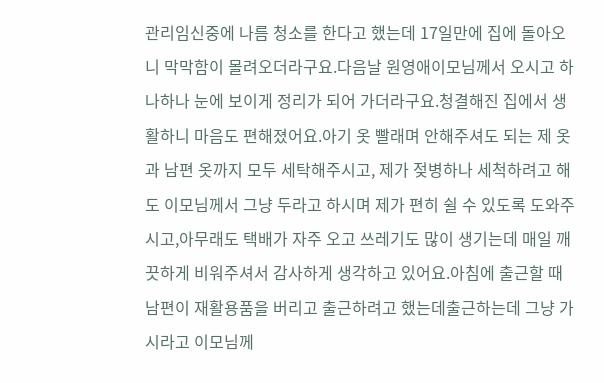관리임신중에 나름 청소를 한다고 했는데 17일만에 집에 돌아오니 막막함이 몰려오더라구요.다음날 원영애이모님께서 오시고 하나하나 눈에 보이게 정리가 되어 가더라구요.청결해진 집에서 생활하니 마음도 편해졌어요.아기 옷 빨래며 안해주셔도 되는 제 옷과 남편 옷까지 모두 세탁해주시고, 제가 젖병하나 세척하려고 해도 이모님께서 그냥 두라고 하시며 제가 편히 쉴 수 있도록 도와주시고,아무래도 택배가 자주 오고 쓰레기도 많이 생기는데 매일 깨끗하게 비워주셔서 감사하게 생각하고 있어요.아침에 출근할 때 남편이 재활용품을 버리고 출근하려고 했는데출근하는데 그냥 가시라고 이모님께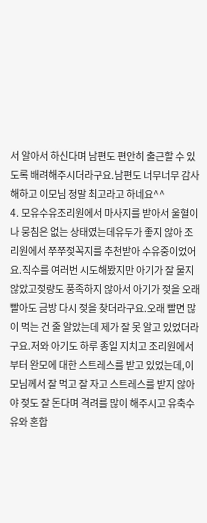서 알아서 하신다며 남편도 편안히 출근할 수 있도록 배려해주시더라구요.남편도 너무너무 감사해하고 이모님 정말 최고라고 하네요^^
4. 모유수유조리원에서 마사지를 받아서 울혈이나 뭉침은 없는 상태였는데유두가 좋지 않아 조리원에서 쭈쭈젖꼭지를 추천받아 수유중이었어요.직수를 여러번 시도해봤지만 아기가 잘 물지 않았고젖량도 풍족하지 않아서 아기가 젖을 오래 빨아도 금방 다시 젖을 찾더라구요.오래 빨면 많이 먹는 건 줄 알았는데 제가 잘 못 알고 있었더라구요.저와 아기도 하루 종일 지치고 조리원에서 부터 완모에 대한 스트레스를 받고 있었는데,이모님께서 잘 먹고 잘 자고 스트레스를 받지 않아야 젖도 잘 돈다며 격려를 많이 해주시고 유축수유와 혼합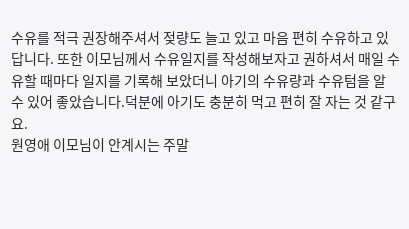수유를 적극 권장해주셔서 젖량도 늘고 있고 마음 편히 수유하고 있답니다. 또한 이모님께서 수유일지를 작성해보자고 권하셔서 매일 수유할 때마다 일지를 기록해 보았더니 아기의 수유량과 수유텀을 알 수 있어 좋았습니다.덕분에 아기도 충분히 먹고 편히 잘 자는 것 같구요.
원영애 이모님이 안계시는 주말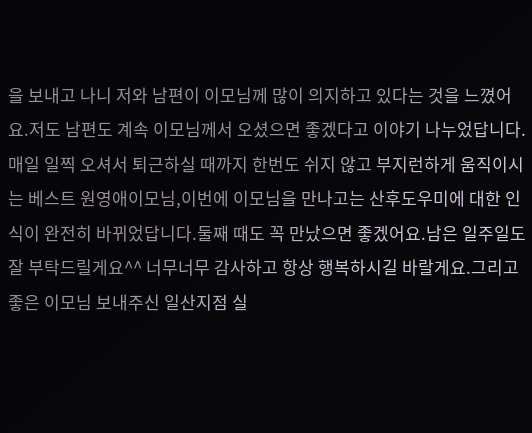을 보내고 나니 저와 남편이 이모님께 많이 의지하고 있다는 것을 느꼈어요.저도 남편도 계속 이모님께서 오셨으면 좋겠다고 이야기 나누었답니다.매일 일찍 오셔서 퇴근하실 때까지 한번도 쉬지 않고 부지런하게 움직이시는 베스트 원영애이모님,이번에 이모님을 만나고는 산후도우미에 대한 인식이 완전히 바뀌었답니다.둘째 때도 꼭 만났으면 좋겠어요.남은 일주일도 잘 부탁드릴게요^^ 너무너무 감사하고 항상 행복하시길 바랄게요.그리고 좋은 이모님 보내주신 일산지점 실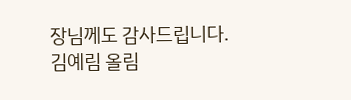장님께도 감사드립니다.
김예림 올림